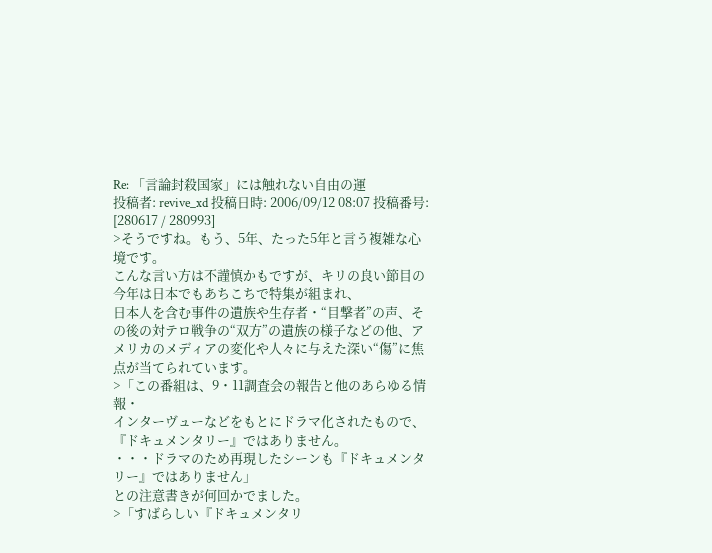Re: 「言論封殺国家」には触れない自由の運
投稿者: revive_xd 投稿日時: 2006/09/12 08:07 投稿番号: [280617 / 280993]
>そうですね。もう、5年、たった5年と言う複雑な心境です。
こんな言い方は不謹慎かもですが、キリの良い節目の今年は日本でもあちこちで特集が組まれ、
日本人を含む事件の遺族や生存者・“目撃者”の声、その後の対テロ戦争の“双方”の遺族の様子などの他、アメリカのメディアの変化や人々に与えた深い“傷”に焦点が当てられています。
>「この番組は、9・11調査会の報告と他のあらゆる情報・
インターヴューなどをもとにドラマ化されたもので、
『ドキュメンタリー』ではありません。
・・・ドラマのため再現したシーンも『ドキュメンタリー』ではありません」
との注意書きが何回かでました。
>「すばらしい『ドキュメンタリ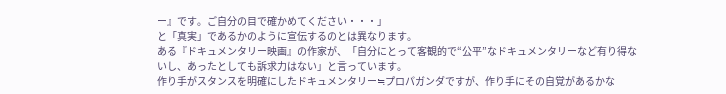ー』です。ご自分の目で確かめてください・・・」
と「真実」であるかのように宣伝するのとは異なります。
ある『ドキュメンタリー映画』の作家が、「自分にとって客観的で“公平”なドキュメンタリーなど有り得ないし、あったとしても訴求力はない」と言っています。
作り手がスタンスを明確にしたドキュメンタリー≒プロパガンダですが、作り手にその自覚があるかな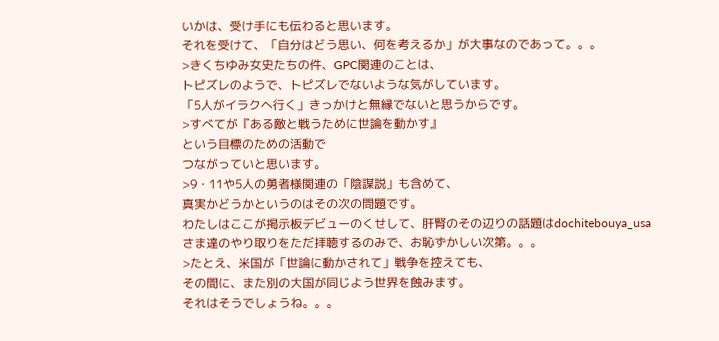いかは、受け手にも伝わると思います。
それを受けて、「自分はどう思い、何を考えるか」が大事なのであって。。。
>きくちゆみ女史たちの件、GPC関連のことは、
トピズレのようで、トピズレでないような気がしています。
「5人がイラクへ行く」きっかけと無縁でないと思うからです。
>すべてが『ある敵と戦うために世論を動かす』
という目標のための活動で
つながっていと思います。
>9・11や5人の勇者様関連の「陰謀説」も含めて、
真実かどうかというのはその次の問題です。
わたしはここが掲示板デビューのくせして、肝腎のその辺りの話題はdochitebouya_usaさま達のやり取りをただ拝聴するのみで、お恥ずかしい次第。。。
>たとえ、米国が「世論に動かされて」戦争を控えても、
その間に、また別の大国が同じよう世界を蝕みます。
それはそうでしょうね。。。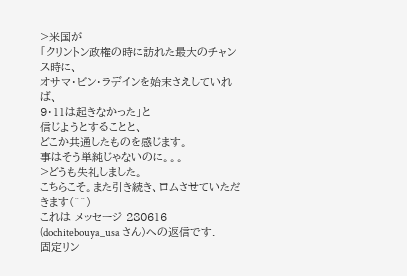>米国が
「クリントン政権の時に訪れた最大のチャンス時に、
オサマ・ビン・ラデインを始末さえしていれば、
9・11は起きなかった」と
信じようとすることと、
どこか共通したものを感じます。
事はそう単純じゃないのに。。。
>どうも失礼しました。
こちらこそ。また引き続き、ロムさせていただきます(^^)
これは メッセージ 280616 (dochitebouya_usa さん)への返信です.
固定リン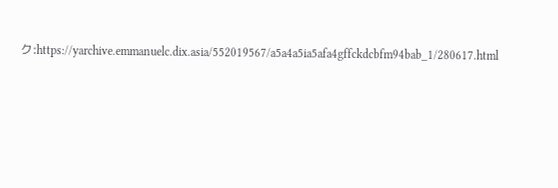ク:https://yarchive.emmanuelc.dix.asia/552019567/a5a4a5ia5afa4gffckdcbfm94bab_1/280617.html